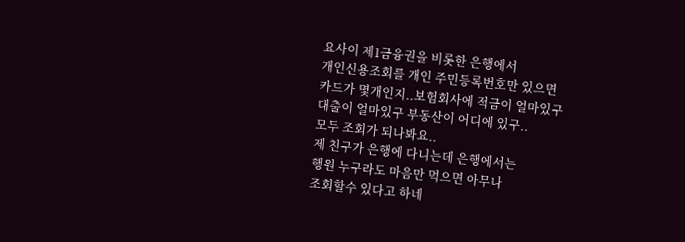요사이 제1금융권을 비롯한 은행에서
개인신용조회를 개인 주민등록번호만 있으면
카드가 몇개인지..보험회사에 적금이 얼마있구
대출이 얼마있구 부동산이 어디에 있구..
모두 조회가 되나봐요..
제 친구가 은행에 다니는데 은행에서는
행원 누구라도 마음만 먹으면 아무나
조회할수 있다고 하네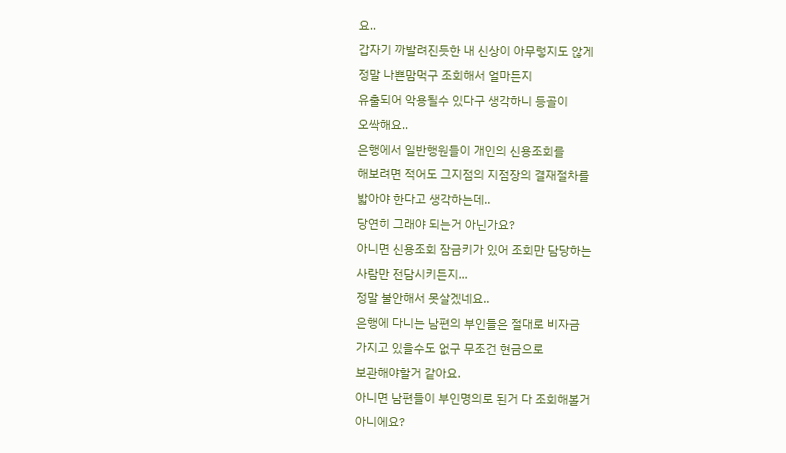요..
갑자기 까발려진듯한 내 신상이 아무렇지도 않게
정말 나쁜맘먹구 조회해서 얼마든지
유출되어 악용될수 있다구 생각하니 등골이
오싹해요..
은행에서 일반행원들이 개인의 신용조회를
해보려면 적어도 그지점의 지점장의 결재절차를
밟아야 한다고 생각하는데..
당연히 그래야 되는거 아닌가요?
아니면 신용조회 잠금키가 있어 조회만 담당하는
사람만 전담시키든지...
정말 불안해서 못살겠네요..
은행에 다니는 남편의 부인들은 절대로 비자금
가지고 있을수도 없구 무조건 현금으로
보관해야할거 같아요.
아니면 남편들이 부인명의로 된거 다 조회해볼거
아니에요?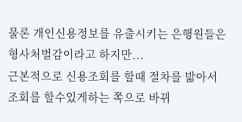물론 개인신용정보를 유출시키는 은행원들은
형사처벌감이라고 하지만...
근본적으로 신용조회를 할때 절차를 밟아서
조회를 할수있게하는 쪽으로 바뀌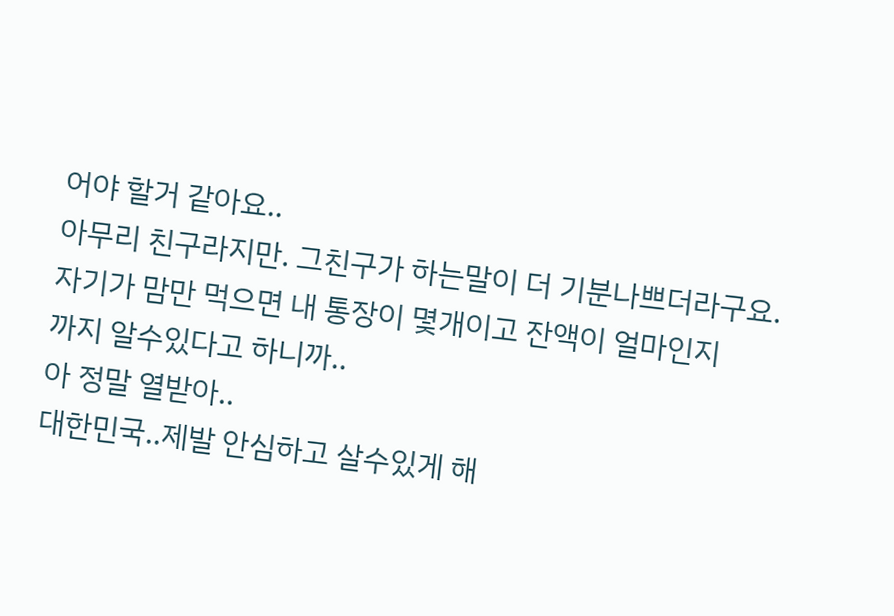어야 할거 같아요..
아무리 친구라지만. 그친구가 하는말이 더 기분나쁘더라구요.
자기가 맘만 먹으면 내 통장이 몇개이고 잔액이 얼마인지
까지 알수있다고 하니까..
아 정말 열받아..
대한민국..제발 안심하고 살수있게 해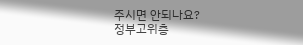주시면 안되나요?
정부고위층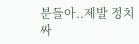분들아..제발 정치싸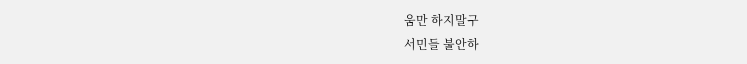움만 하지말구
서민들 불안하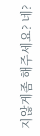지않게좀 해주세요? 네?